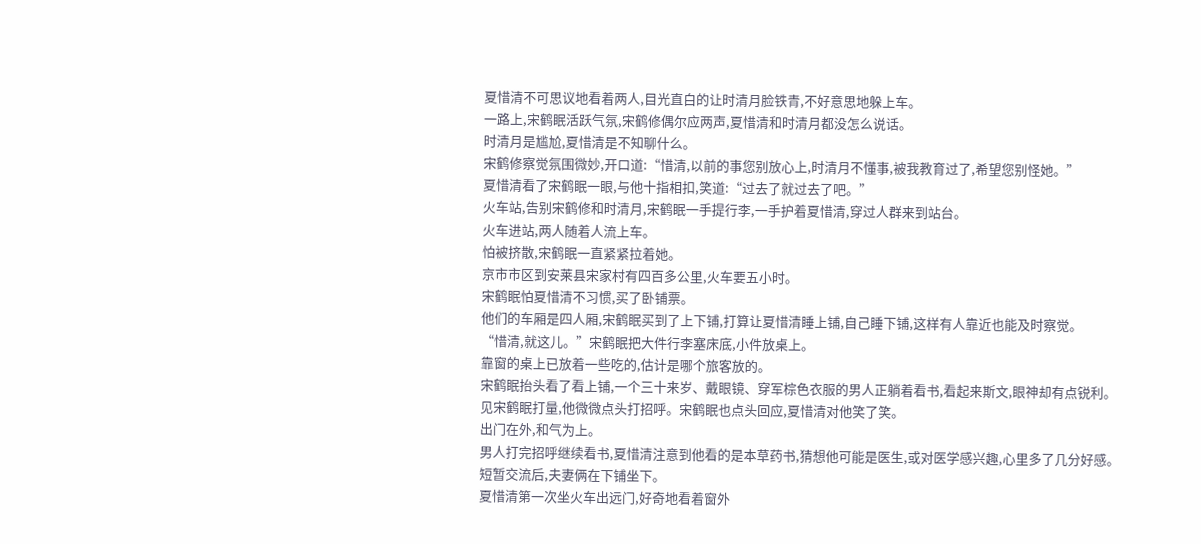夏惜清不可思议地看着两人,目光直白的让时清月脸铁青,不好意思地躲上车。
一路上,宋鹤眠活跃气氛,宋鹤修偶尔应两声,夏惜清和时清月都没怎么说话。
时清月是尴尬,夏惜清是不知聊什么。
宋鹤修察觉氛围微妙,开口道:“惜清,以前的事您别放心上,时清月不懂事,被我教育过了,希望您别怪她。”
夏惜清看了宋鹤眠一眼,与他十指相扣,笑道:“过去了就过去了吧。”
火车站,告别宋鹤修和时清月,宋鹤眠一手提行李,一手护着夏惜清,穿过人群来到站台。
火车进站,两人随着人流上车。
怕被挤散,宋鹤眠一直紧紧拉着她。
京市市区到安莱县宋家村有四百多公里,火车要五小时。
宋鹤眠怕夏惜清不习惯,买了卧铺票。
他们的车厢是四人厢,宋鹤眠买到了上下铺,打算让夏惜清睡上铺,自己睡下铺,这样有人靠近也能及时察觉。
“惜清,就这儿。”宋鹤眠把大件行李塞床底,小件放桌上。
靠窗的桌上已放着一些吃的,估计是哪个旅客放的。
宋鹤眠抬头看了看上铺,一个三十来岁、戴眼镜、穿军棕色衣服的男人正躺着看书,看起来斯文,眼神却有点锐利。
见宋鹤眠打量,他微微点头打招呼。宋鹤眠也点头回应,夏惜清对他笑了笑。
出门在外,和气为上。
男人打完招呼继续看书,夏惜清注意到他看的是本草药书,猜想他可能是医生,或对医学感兴趣,心里多了几分好感。
短暂交流后,夫妻俩在下铺坐下。
夏惜清第一次坐火车出远门,好奇地看着窗外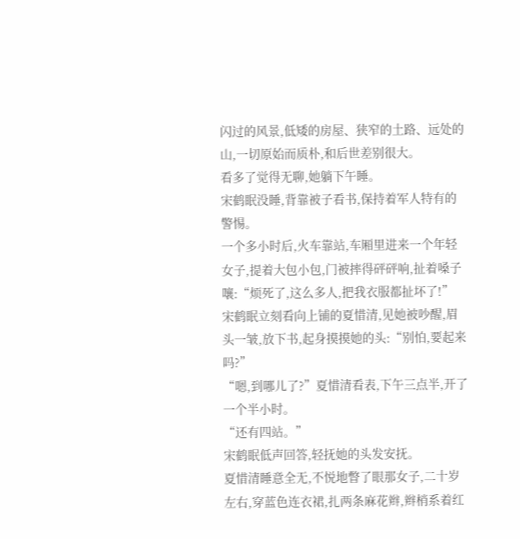闪过的风景,低矮的房屋、狭窄的土路、远处的山,一切原始而质朴,和后世差别很大。
看多了觉得无聊,她躺下午睡。
宋鹤眠没睡,背靠被子看书,保持着军人特有的警惕。
一个多小时后,火车靠站,车厢里进来一个年轻女子,提着大包小包,门被摔得砰砰响,扯着嗓子嚷:“烦死了,这么多人,把我衣服都扯坏了!”
宋鹤眠立刻看向上铺的夏惜清,见她被吵醒,眉头一皱,放下书,起身摸摸她的头:“别怕,要起来吗?”
“嗯,到哪儿了?”夏惜清看表,下午三点半,开了一个半小时。
“还有四站。”
宋鹤眠低声回答,轻抚她的头发安抚。
夏惜清睡意全无,不悦地瞥了眼那女子,二十岁左右,穿蓝色连衣裙,扎两条麻花辫,辫梢系着红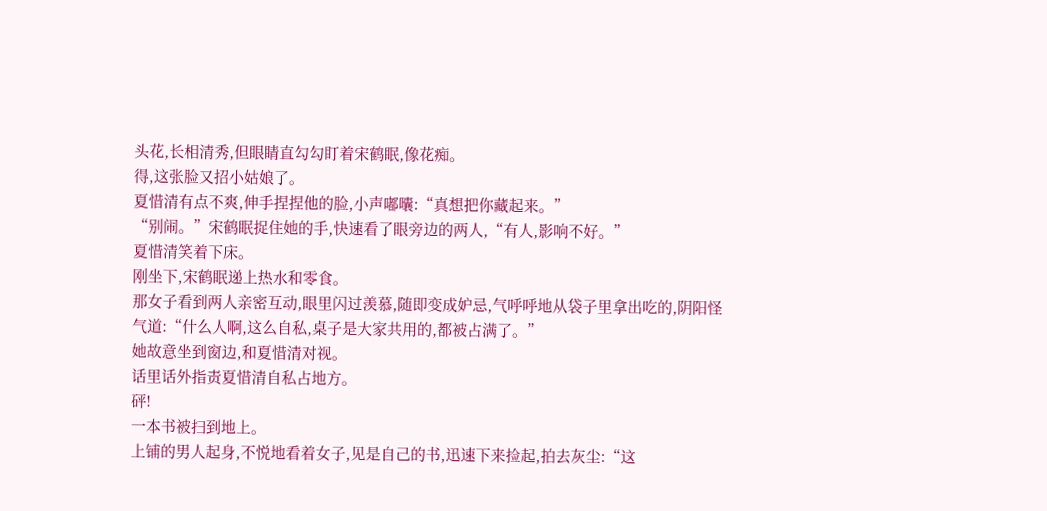头花,长相清秀,但眼睛直勾勾盯着宋鹤眠,像花痴。
得,这张脸又招小姑娘了。
夏惜清有点不爽,伸手捏捏他的脸,小声嘟囔:“真想把你藏起来。”
“别闹。”宋鹤眠捉住她的手,快速看了眼旁边的两人,“有人,影响不好。”
夏惜清笑着下床。
刚坐下,宋鹤眠递上热水和零食。
那女子看到两人亲密互动,眼里闪过羡慕,随即变成妒忌,气呼呼地从袋子里拿出吃的,阴阳怪气道:“什么人啊,这么自私,桌子是大家共用的,都被占满了。”
她故意坐到窗边,和夏惜清对视。
话里话外指责夏惜清自私占地方。
砰!
一本书被扫到地上。
上铺的男人起身,不悦地看着女子,见是自己的书,迅速下来捡起,拍去灰尘:“这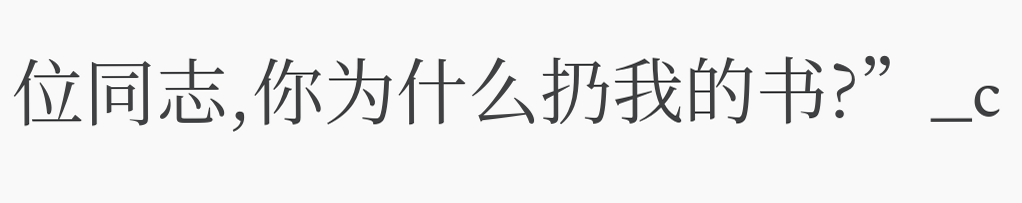位同志,你为什么扔我的书?”_c